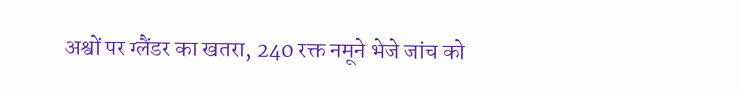अश्वों पर ग्लैंडर का खतरा, 240 रक्त नमूने भेजे जांच को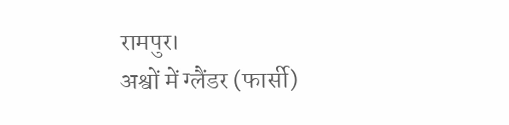रामपुर।
अश्वों में ग्लैंडर (फार्सी)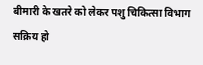बीमारी के खतरे को लेकर पशु चिकित्सा विभाग सक्रिय हो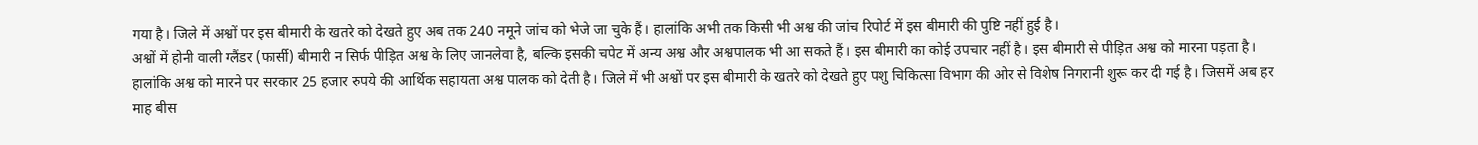गया है। जिले में अश्वों पर इस बीमारी के खतरे को देखते हुए अब तक 240 नमूने जांच को भेजे जा चुके हैं। हालांकि अभी तक किसी भी अश्व की जांच रिपोर्ट में इस बीमारी की पुष्टि नहीं हुई है।
अश्वों में होनी वाली ग्लैंडर (फार्सी) बीमारी न सिर्फ पीड़ित अश्व के लिए जानलेवा है, बल्कि इसकी चपेट में अन्य अश्व और अश्वपालक भी आ सकते हैं। इस बीमारी का कोई उपचार नहीं है। इस बीमारी से पीड़ित अश्व को मारना पड़ता है। हालांकि अश्व को मारने पर सरकार 25 हजार रुपये की आर्थिक सहायता अश्व पालक को देती है। जिले में भी अश्वों पर इस बीमारी के खतरे को देखते हुए पशु चिकित्सा विभाग की ओर से विशेष निगरानी शुरू कर दी गई है। जिसमें अब हर माह बीस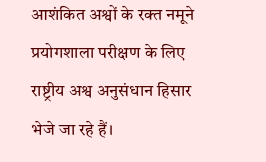आशंकित अश्वों के रक्त नमूने प्रयोगशाला परीक्षण के लिए राष्ट्रीय अश्व अनुसंधान हिसार भेजे जा रहे हैं।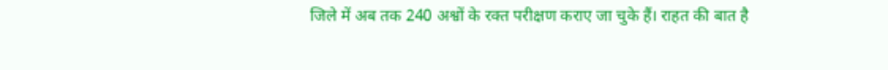जिले में अब तक 240 अश्वों के रक्त परीक्षण कराए जा चुके हैं। राहत की बात है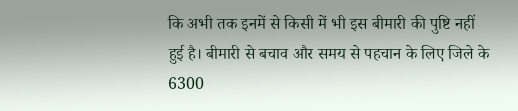कि अभी तक इनमें से किसी में भी इस बीमारी की पुष्टि नहीं हुई है। बीमारी से बचाव और समय से पहचान के लिए जिले के 6300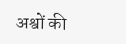अश्वों की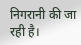निगरानी की जा रही है।